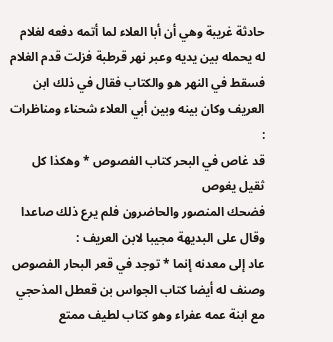حادثة غريبة وهي أن أبا العلاء لما أتمه دفعه لغلام له يحمله بين يديه وعبر نهر قرطبة فزلت قدم الغلام فسقط في النهر هو والكتاب فقال في ذلك ابن العريف وكان بينه وبين أبي العلاء شحناء ومناظرات :
قد غاص في البحر كتاب الفصوص * وهكذا كل ثقيل يغوص
فضحك المنصور والحاضرون فلم يرع ذلك صاعدا وقال على البديهة مجيبا لابن العريف :
عاد إلى معدنه إنما * توجد في قعر البحار الفصوص
وصنف له أيضا كتاب الجواس بن قعطل المذحجي مع ابنة عمه عفراء وهو كتاب لطيف ممتع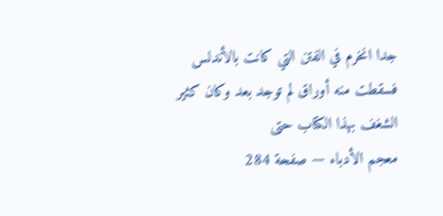جدا انخرم في الفتن التي كانت بالأندلس فسقطت منه أوراق لم توجد بعد وكان كثير الشغف بهذا الكتاب حتى
معجم الأدباء — صفحة 284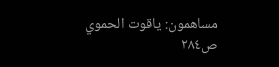مساهمون: ياقوت الحموي
ص٢٨٤